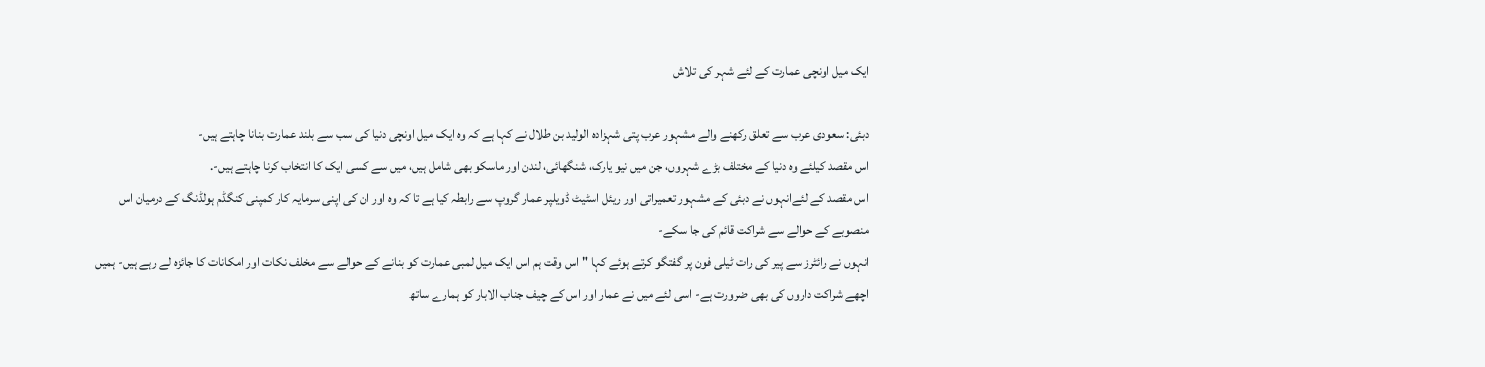ایک میل اونچی عمارت کے لئے شہر کی تلاش

دبئی: سعودی عرب سے تعلق رکھنے والے مشہور عرب پتی شہزادہ الولید بن طلال نے کہا ہے کہ وہ ایک میل اونچی دنیا کی سب سے بلند عمارت بنانا چاہتے ہیں-
اس مقصد کیلئے وہ دنیا کے مختلف بڑے شہروں، جن میں نیو یارک، شنگھائی، لندن اور ماسکو بھی شامل ہیں، میں سے کسی ایک کا انتخاب کرنا چاہتے ہیں-.
اس مقصد کے لئےانہوں نے دبئی کے مشہور تعمیراتی اور ریئل اسٹیٹ ڈویلپر عمار گروپ سے رابطہ کیا ہے تا کہ وہ اور ان کی اپنی سرمایہ کار کمپنی کنگڈم ہولڈنگ کے درمیان اس منصوبے کے حوالے سے شراکت قائم کی جا سکے-
انہوں نے رائٹرز سے پیر کی رات ٹیلی فون پر گفتگو کرتے ہوئے کہا "اس وقت ہم اس ایک میل لمبی عمارت کو بنانے کے حوالے سے مخلف نکات اور امکانات کا جائزہ لے رہے ہیں- ہمیں اچھے شراکت داروں کی بھی ضرورت ہے- اسی لئے میں نے عمار اور اس کے چیف جناب الابار کو ہمارے ساتھ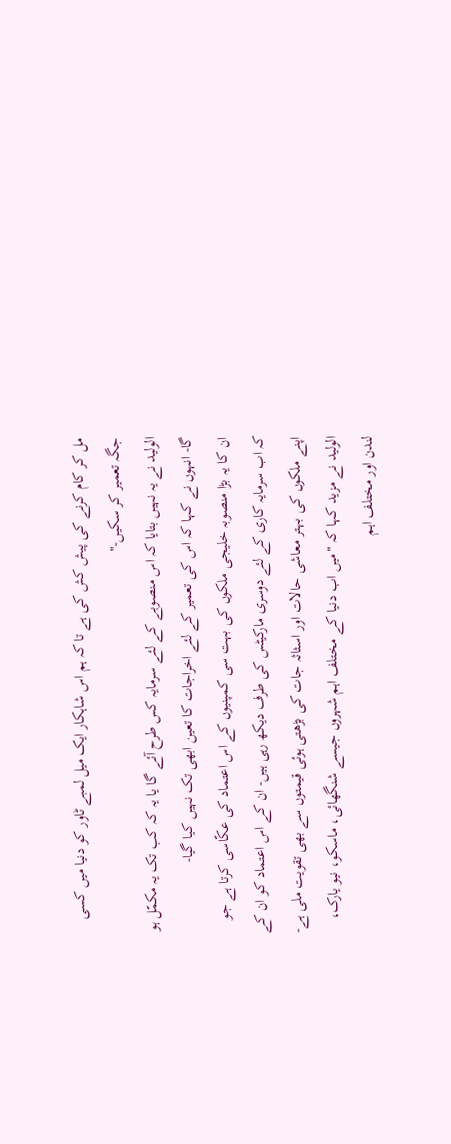مل کر کام کرنے کی پیش کش کی ہے تا کہ ہم اس شاہکار ایک میل لمبے ٹاور کو دنیا میں کسی جگہ تعمیر کر سکیں-"
الولید نے یہ نہیں بتایا کہ اس منصوبے کے لئے سرمایہ کس طرح آئے گا یا یہ کہ کب تک یہ مکمّل ہو گا- انہوں نے کہا کہ اس کی تعمیر کے لئے اخراجات کا تعین ابھی تک نہیں کیا گیا-
ان کا یہ بڑا منصوبہ خلیجی ملکوں کی بہت سی کمپنیوں کے اس اعتماد کی عکّاسی کرتا ہے جو کہ اب سرمایہ کاری کے لئے دوسری مارکیٹس کی طرف دیکھ رہی ہیں- ان کے اس اعتماد کو ان کے اپنے ملکوں کی بہتر معاشی حالات اور اسثاثہ جات کی بڑھتی ہوئی قیمتوں سے بھی تقویت ملی ہے-
الولید نے مزید کہا کہ "میں اب دنیا کے مختلف اہم شہروں جیسے شنگھائی، ماسکو، نیو یارک، لندن اور مختلف اہم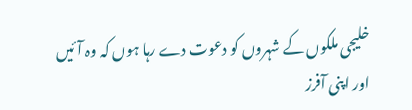خلیجی ملکوں کے شہروں کو دعوت دے رہا ہوں کہ وہ آئیں اور اپنی آفرز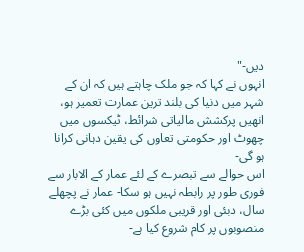دیں-"
انہوں نے کہا کہ جو ملک چاہتے ہیں کہ ان کے شہر میں دنیا کی بلند ترین عمارت تعمیر ہو، انھیں پرکشش مالیاتی شرائط، ٹیکسوں میں چھوٹ اور حکومتی تعاوں کی یقین دہانی کرانا ہو گی-
اس حوالے سے تبصرے کے لئے عمار کے الابار سے فوری طور پر رابطہ نہیں ہو سکا- عمار نے پچھلے سال، دبئی اور قریبی ملکوں میں کئی بڑے منصوبوں پر کام شروع کیا ہے-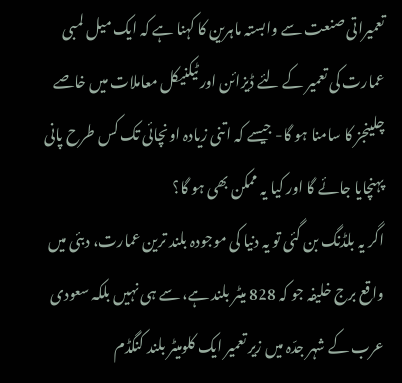تعمیراتی صنعت سے وابستہ ماہرین کا کہنا ہے کہ ایک میل لمبی عمارت کی تعمیر کے لئے ڈیزائن اور ٹیکنیکل معاملات میں خاصے چلینجز کا سامنا ہو گا- جیسے کہ اتنی زیادہ اونچائی تک کس طرح پانی پہنچایا جائے گا اور کیا یہ ممکن بھی ہو گا؟
اگر یہ بلڈنگ بن گئی تو یہ دنیا کی موجودہ بلند ترین عمارت، دبئی میں واقع برج خلیفہ جو کہ 828 میٹر بلند ہے، سے ہی نہیں بلکہ سعودی عرب کے شہر جدّہ میں زیر تعمیر ایک کلومیٹر بلند کنگڈم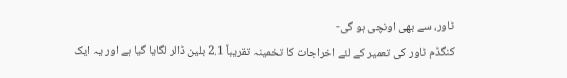ٹاور، سے بھی اونچی ہو گی-
کنگڈم ٹاور کی تعمیر کے لئے اخراجات کا تخمینہ تقریباً 2.1 بلین ڈالر لگایا گیا ہے اور یہ ایک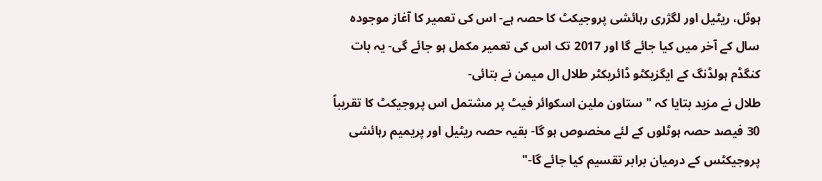ہوٹل، ریٹیل اور لگژری رہائشی پروجیکٹ کا حصہ ہے- اس کی تعمیر کا آغاز موجودہ سال کے آخر میں کیا جائے گا اور 2017 تک اس کی تعمیر مکمل ہو جائے گی- یہ بات کنگڈم ہولڈنگ کے ایگزیکٹو ڈائریکٹر طلال ال میمن نے بتائی-
طلال نے مزید بتایا کہ "ستاون ملین اسکوائر فیٹ پر مشتمل اس پروجیکٹ کا تقریباً 30 فیصد حصہ ہوٹلوں کے لئے مخصوص ہو گا- بقیہ حصہ ریٹیل اور پریمیم رہائشی پروجیکٹس کے درمیان برابر تقسیم کیا جائے گا-"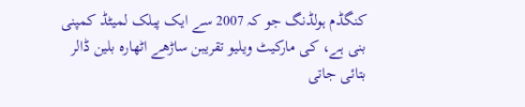کنگڈم ہولڈنگ جو کہ 2007 سے ایک پبلک لمیٹڈ کمپنی بنی ہے، کی مارکیٹ ویلیو تقریبن ساڑھے اٹھارہ بلین ڈالر بتائی جاتی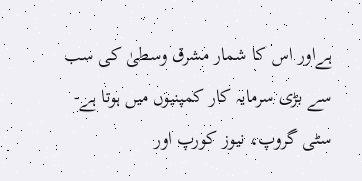ہےاور اس کا شمار مشرق وسطیٰ کی سب سے بڑی سرمایہ کار کمپنیوں میں ہوتا ہے- سٹی گروپ، نیوز کورپ اور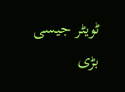ٹویٹر جیسی بڑی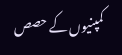کمپنیوں کے حصص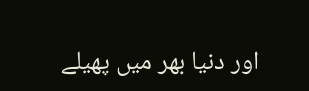اور دنیا بھر میں پھیلے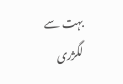بہت سے لگژری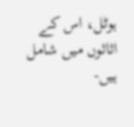ہوٹل، اس کے اثاثوں میں شامل ہیں-